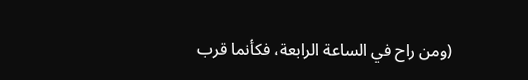(ومن راح في الساعة الرابعة، فكأنما قرب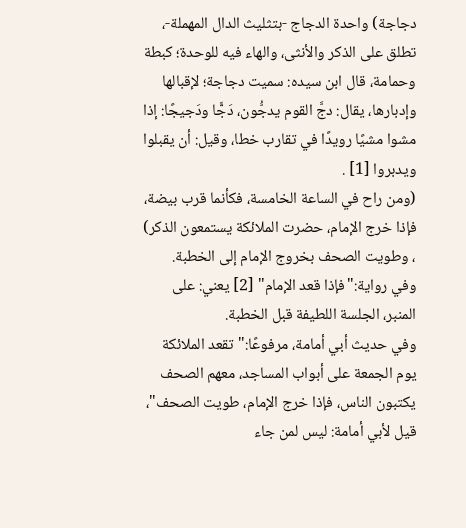دجاجة) واحدة الدجاج -بتثليث الدال المهملة-، تطلق على الذكر والأنثى، والهاء فيه للوحدة؛ كبطة وحمامة، قال ابن سيده: سميت دجاجة؛ لإقبالها وإدبارها، يقال: دجَّ القوم يدجُّون، دَجًّا ودَجيجًا: إذا مشوا مشيًا رويدًا في تقارب خطا، وقيل: أن يقبلوا ويدبروا [1] .
(ومن راح في الساعة الخامسة، فكأنما قرب بيضة، فإذا خرج الإمام، حضرت الملائكة يستمعون الذكر) ، وطويت الصحف بخروج الإمام إلى الخطبة.
وفي رواية:"فإذا قعد الإمام" [2] يعني: على المنبر، الجلسة اللطيفة قبل الخطبة.
وفي حديث أبي أمامة، مرفوعًا:"تقعد الملائكة يوم الجمعة على أبواب المساجد، معهم الصحف يكتبون الناس، فإذا خرج الإمام، طويت الصحف"، قيل لأبي أمامة: ليس لمن جاء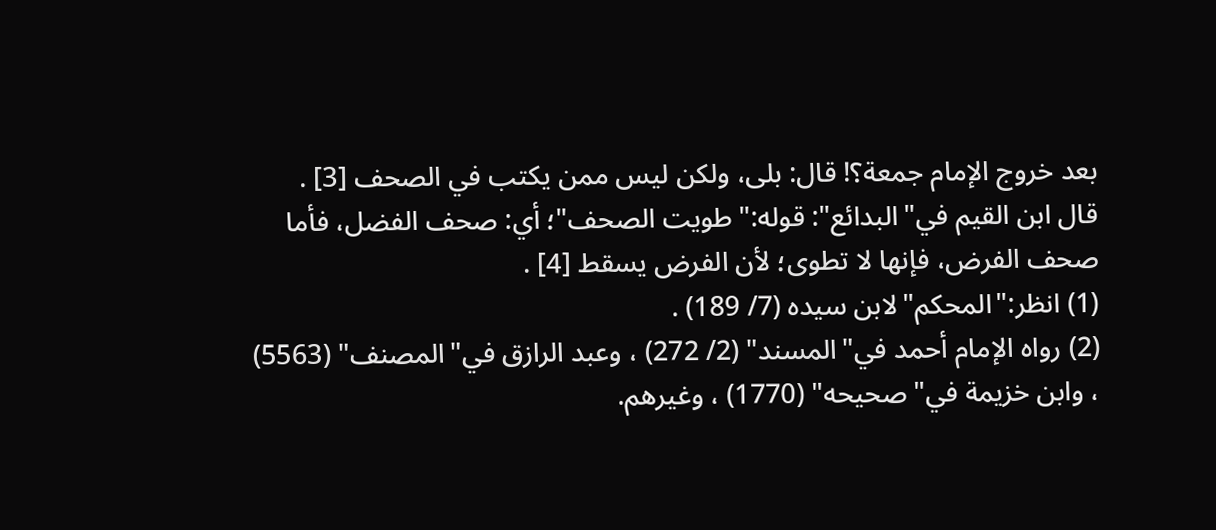بعد خروج الإمام جمعة؟! قال: بلى، ولكن ليس ممن يكتب في الصحف [3] .
قال ابن القيم في"البدائع": قوله:"طويت الصحف"؛ أي: صحف الفضل، فأما صحف الفرض، فإنها لا تطوى؛ لأن الفرض يسقط [4] .
(1) انظر:"المحكم"لابن سيده (7/ 189) .
(2) رواه الإمام أحمد في"المسند" (2/ 272) ، وعبد الرازق في"المصنف" (5563) ، وابن خزيمة في"صحيحه" (1770) ، وغيرهم.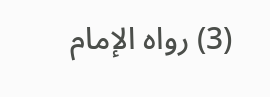(3) رواه الإمام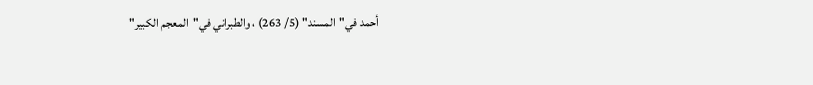أحمد في"المسند" (5/ 263) ، والطبراني في"المعجم الكبير"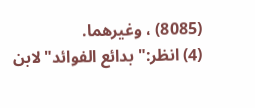(8085) ، وغيرهما.
(4) انظر:"بدائع الفوائد"لابن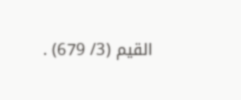القيم (3/ 679) .